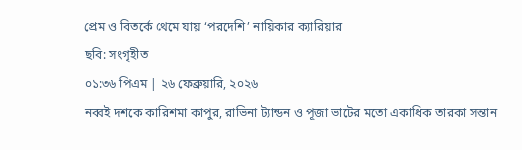প্রেম ও বিতর্কে থেমে যায় ‘পরদেশি’ নায়িকার ক্যারিয়ার
ছবি: সংগৃহীত
০১:৩৬ পিএম | ২৬ ফেব্রুয়ারি, ২০২৬
নব্বই দশকে কারিশমা কাপুর, রাভিনা ট্যান্ডন ও পূজা ভাটের মতো একাধিক তারকা সন্তান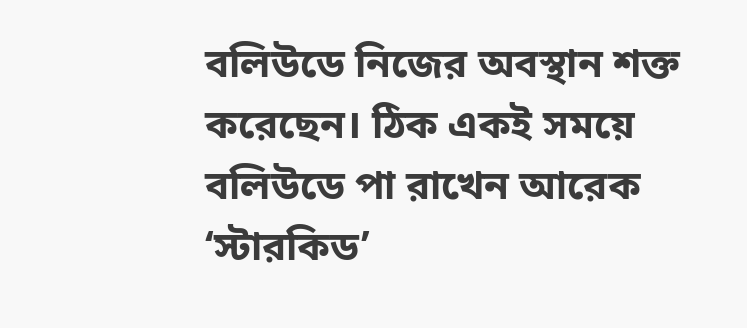বলিউডে নিজের অবস্থান শক্ত করেছেন। ঠিক একই সময়ে বলিউডে পা রাখেন আরেক ‘স্টারকিড’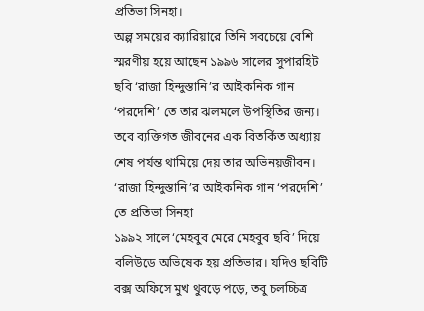প্রতিভা সিনহা।
অল্প সময়ের ক্যারিয়ারে তিনি সবচেয়ে বেশি স্মরণীয় হয়ে আছেন ১৯৯৬ সালের সুপারহিট ছবি ‘রাজা হিন্দুস্তানি’র আইকনিক গান ‘পরদেশি’ তে তার ঝলমলে উপস্থিতির জন্য। তবে ব্যক্তিগত জীবনের এক বিতর্কিত অধ্যায় শেষ পর্যন্ত থামিয়ে দেয় তার অভিনয়জীবন।
‘রাজা হিন্দুস্তানি’র আইকনিক গান ‘পরদেশি’ তে প্রতিভা সিনহা
১৯৯২ সালে ‘মেহবুব মেরে মেহবুব ছবি’ দিয়ে বলিউডে অভিষেক হয় প্রতিভার। যদিও ছবিটি বক্স অফিসে মুখ থুবড়ে পড়ে, তবু চলচ্চিত্র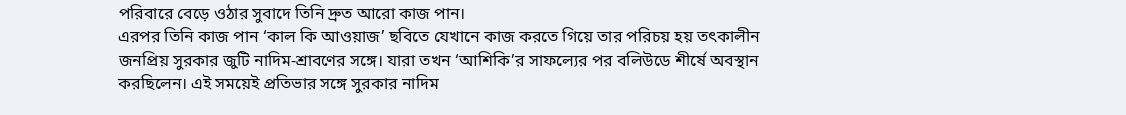পরিবারে বেড়ে ওঠার সুবাদে তিনি দ্রুত আরো কাজ পান।
এরপর তিনি কাজ পান ‘কাল কি আওয়াজ’ ছবিতে যেখানে কাজ করতে গিয়ে তার পরিচয় হয় তৎকালীন জনপ্রিয় সুরকার জুটি নাদিম-শ্রাবণের সঙ্গে। যারা তখন ‘আশিকি’র সাফল্যের পর বলিউডে শীর্ষে অবস্থান করছিলেন। এই সময়েই প্রতিভার সঙ্গে সুরকার নাদিম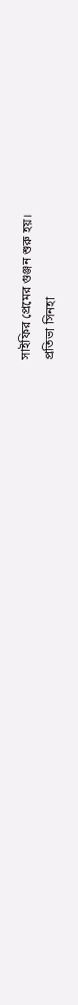সাইফির প্রেমের গুঞ্জন শুরু হয়।
প্রতিভা সিনহা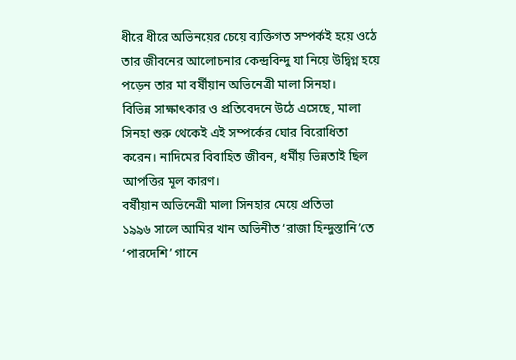ধীরে ধীরে অভিনয়ের চেয়ে ব্যক্তিগত সম্পর্কই হয়ে ওঠে তার জীবনের আলোচনার কেন্দ্রবিন্দু যা নিয়ে উদ্বিগ্ন হয়ে পড়েন তার মা বর্ষীয়ান অভিনেত্রী মালা সিনহা।
বিভিন্ন সাক্ষাৎকার ও প্রতিবেদনে উঠে এসেছে, মালা সিনহা শুরু থেকেই এই সম্পর্কের ঘোর বিরোধিতা করেন। নাদিমের বিবাহিত জীবন, ধর্মীয় ভিন্নতাই ছিল আপত্তির মূল কারণ।
বর্ষীয়ান অভিনেত্রী মালা সিনহার মেয়ে প্রতিভা
১৯৯৬ সালে আমির খান অভিনীত ‘রাজা হিন্দুস্তানি’তে ‘পারদেশি’ গানে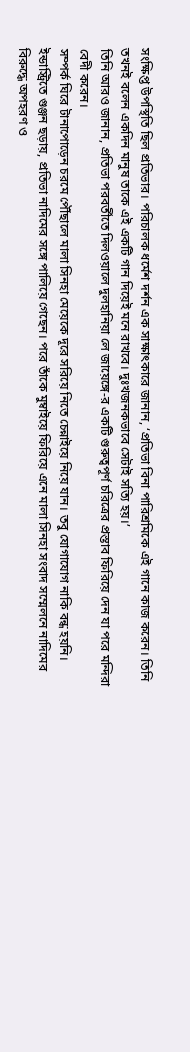সংক্ষিপ্ত উপস্থিতি ছিল প্রতিভার। পরিচালক ধর্মেশ দর্শন এক সাক্ষাৎকারে জানান, ‘প্রতিভা বিনা পারিশ্রমিকে এই গানে কাজ করেন। তিনি তখনই বলেন একদিন মানুষ তাকে এই একটি গান দিয়েই মনে রাখবে। দুঃখজনকভাবে সেটাই সত্যি হয়।’
তিনি আরও জানান, প্রতিভা পরবর্তীতে দিলওয়ালে দুলহানিয়া লে জায়েঙ্গে-র একটি গুরুত্বপূর্ণ চরিত্রের প্রস্তাব ফিরিয়ে দেন যা পরে মন্দিরা বেদী করেন।
সম্পর্ক ঘিরে টানাপোড়েন চরমে পৌঁছালে মালা সিনহা মেয়েকে দূরে সরিয়ে নিতে চেন্নাইয়ে নিয়ে যান। তবু যোগাযোগ নাকি বন্ধ হয়নি। ইন্ডাস্ট্রিতে গুঞ্জন ছড়ায়, প্রতিভা নাদিমের সঙ্গে পালিয়ে গেছেন। পরে তাঁকে মুম্বাইয়ে ফিরিয়ে এনে মালা সিনহা সংবাদ সম্মেলনে নাদিমের বিরুদ্ধে অপহরণ ও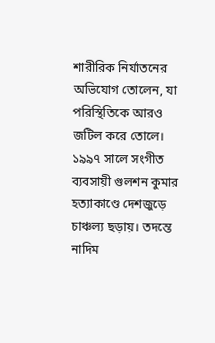শারীরিক নির্যাতনের অভিযোগ তোলেন, যা পরিস্থিতিকে আরও জটিল করে তোলে।
১৯৯৭ সালে সংগীত ব্যবসায়ী গুলশন কুমার হত্যাকাণ্ডে দেশজুড়ে চাঞ্চল্য ছড়ায়। তদন্তে নাদিম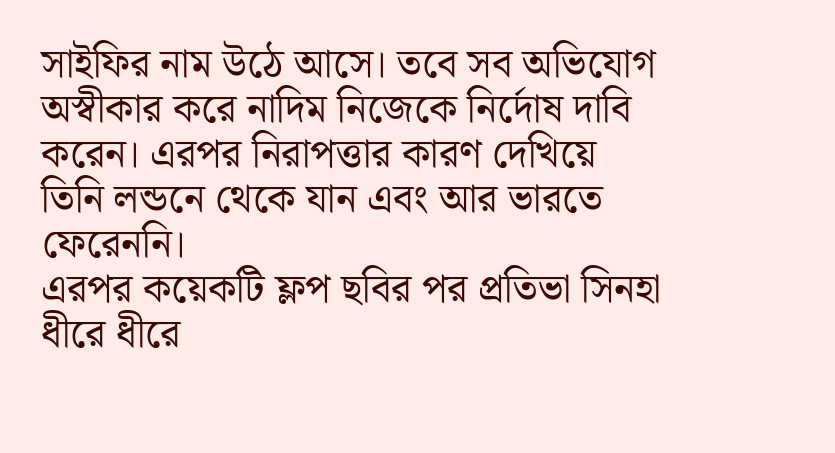সাইফির নাম উঠে আসে। তবে সব অভিযোগ অস্বীকার করে নাদিম নিজেকে নির্দোষ দাবি করেন। এরপর নিরাপত্তার কারণ দেখিয়ে তিনি লন্ডনে থেকে যান এবং আর ভারতে ফেরেননি।
এরপর কয়েকটি ফ্লপ ছবির পর প্রতিভা সিনহা ধীরে ধীরে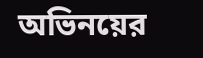অভিনয়ের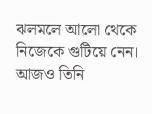ঝলমলে আলো থেকে নিজেকে গুটিয়ে নেন। আজও তিনি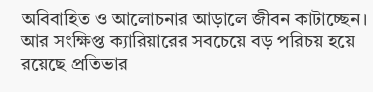অবিবাহিত ও আলোচনার আড়ালে জীবন কাটাচ্ছেন। আর সংক্ষিপ্ত ক্যারিয়ারের সবচেয়ে বড় পরিচয় হয়ে রয়েছে প্রতিভার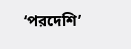‘পরদেশি’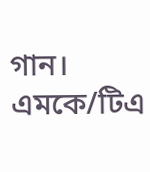গান।
এমকে/টিএ